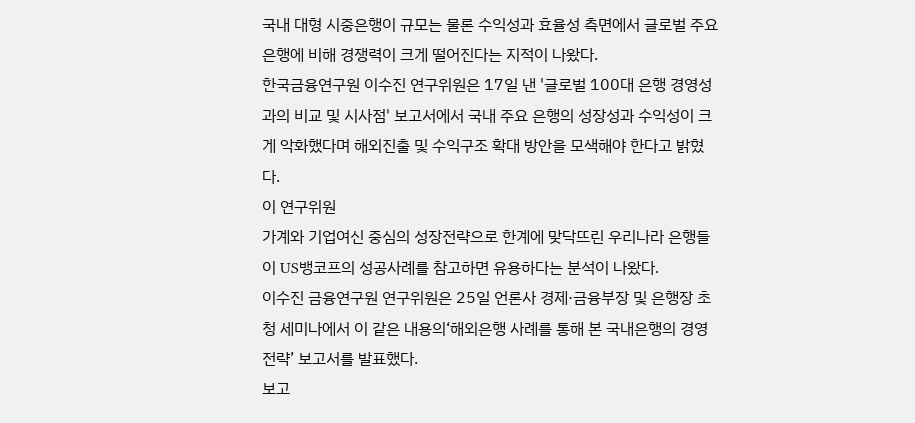국내 대형 시중은행이 규모는 물론 수익성과 효율성 측면에서 글로벌 주요 은행에 비해 경쟁력이 크게 떨어진다는 지적이 나왔다.
한국금융연구원 이수진 연구위원은 17일 낸 '글로벌 100대 은행 경영성과의 비교 및 시사점' 보고서에서 국내 주요 은행의 성장성과 수익성이 크게 악화했다며 해외진출 및 수익구조 확대 방안을 모색해야 한다고 밝혔다.
이 연구위원
가계와 기업여신 중심의 성장전략으로 한계에 맞닥뜨린 우리나라 은행들이 US뱅코프의 성공사례를 참고하면 유용하다는 분석이 나왔다.
이수진 금융연구원 연구위원은 25일 언론사 경제·금융부장 및 은행장 초청 세미나에서 이 같은 내용의‘해외은행 사례를 통해 본 국내은행의 경영전략’ 보고서를 발표했다.
보고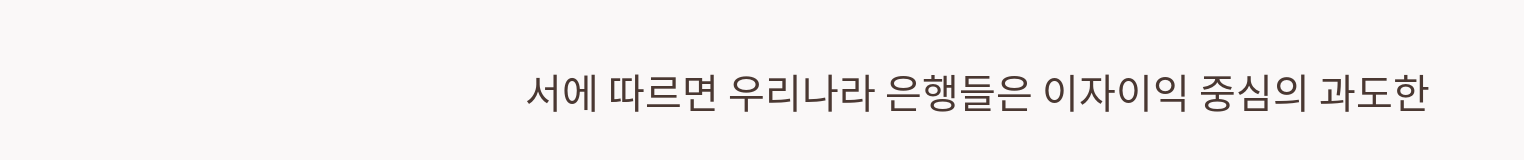서에 따르면 우리나라 은행들은 이자이익 중심의 과도한